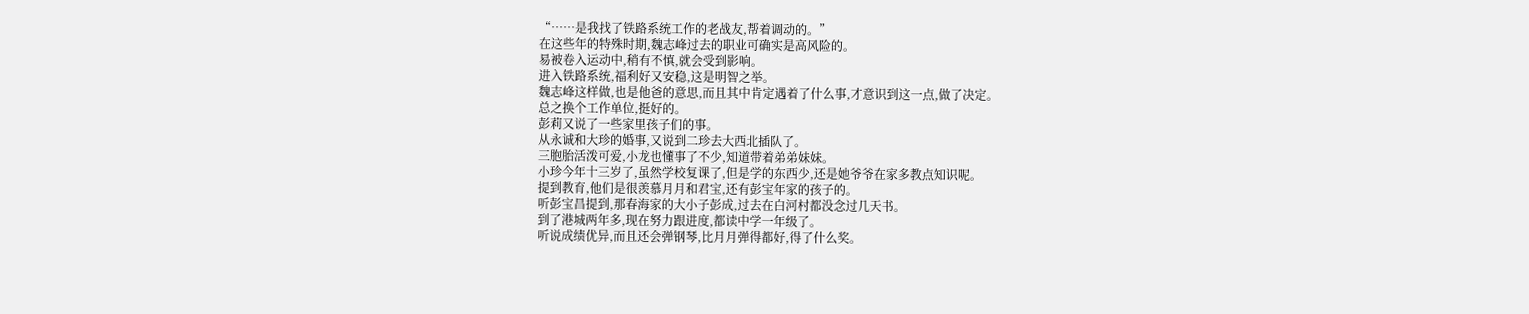“……是我找了铁路系统工作的老战友,帮着调动的。”
在这些年的特殊时期,魏志峰过去的职业可确实是高风险的。
易被卷入运动中,稍有不慎,就会受到影响。
进入铁路系统,福利好又安稳,这是明智之举。
魏志峰这样做,也是他爸的意思,而且其中肯定遇着了什么事,才意识到这一点,做了决定。
总之换个工作单位,挺好的。
彭莉又说了一些家里孩子们的事。
从永诚和大珍的婚事,又说到二珍去大西北插队了。
三胞胎活泼可爱,小龙也懂事了不少,知道带着弟弟妹妹。
小珍今年十三岁了,虽然学校复课了,但是学的东西少,还是她爷爷在家多教点知识呢。
提到教育,他们是很羡慕月月和君宝,还有彭宝年家的孩子的。
听彭宝昌提到,那春海家的大小子彭成,过去在白河村都没念过几天书。
到了港城两年多,现在努力跟进度,都读中学一年级了。
听说成绩优异,而且还会弹钢琴,比月月弹得都好,得了什么奖。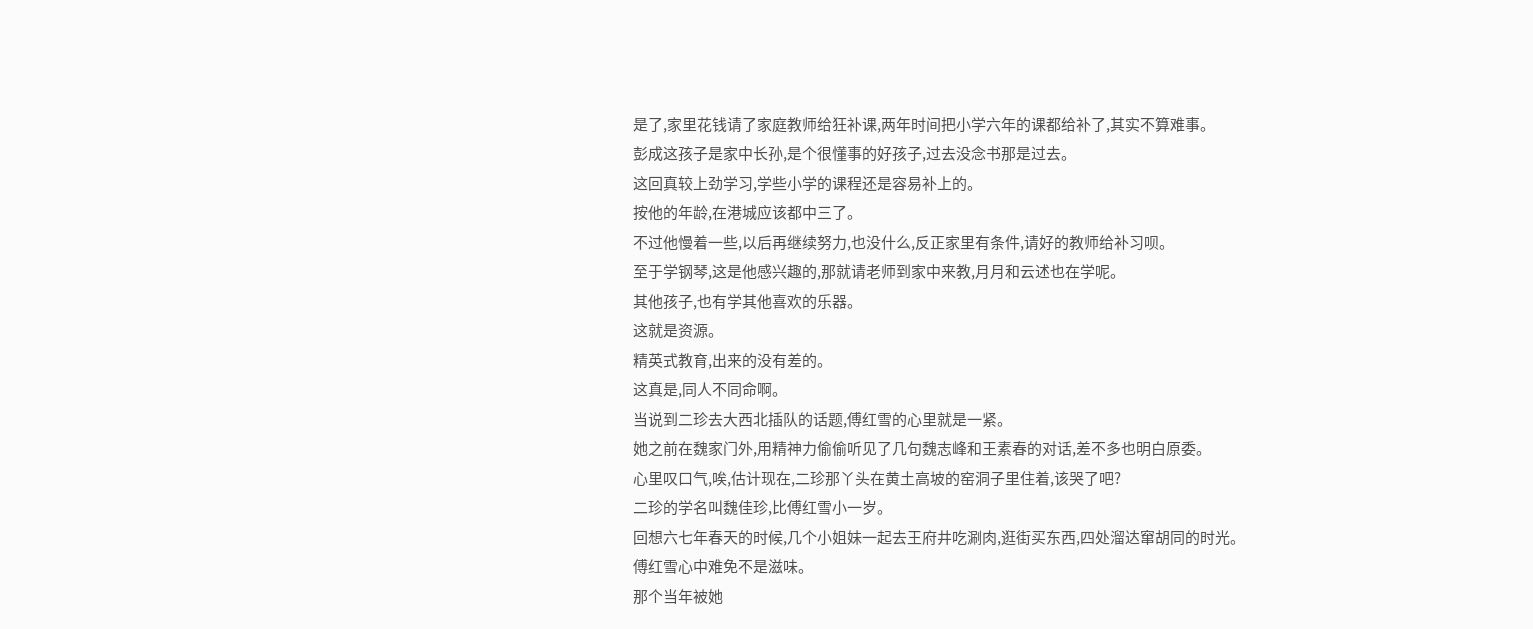是了,家里花钱请了家庭教师给狂补课,两年时间把小学六年的课都给补了,其实不算难事。
彭成这孩子是家中长孙,是个很懂事的好孩子,过去没念书那是过去。
这回真较上劲学习,学些小学的课程还是容易补上的。
按他的年龄,在港城应该都中三了。
不过他慢着一些,以后再继续努力,也没什么,反正家里有条件,请好的教师给补习呗。
至于学钢琴,这是他感兴趣的,那就请老师到家中来教,月月和云述也在学呢。
其他孩子,也有学其他喜欢的乐器。
这就是资源。
精英式教育,出来的没有差的。
这真是,同人不同命啊。
当说到二珍去大西北插队的话题,傅红雪的心里就是一紧。
她之前在魏家门外,用精神力偷偷听见了几句魏志峰和王素春的对话,差不多也明白原委。
心里叹口气,唉,估计现在,二珍那丫头在黄土高坡的窑洞子里住着,该哭了吧?
二珍的学名叫魏佳珍,比傅红雪小一岁。
回想六七年春天的时候,几个小姐妹一起去王府井吃涮肉,逛街买东西,四处溜达窜胡同的时光。
傅红雪心中难免不是滋味。
那个当年被她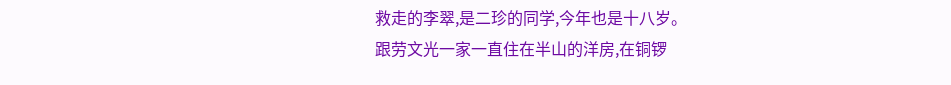救走的李翠,是二珍的同学,今年也是十八岁。
跟劳文光一家一直住在半山的洋房,在铜锣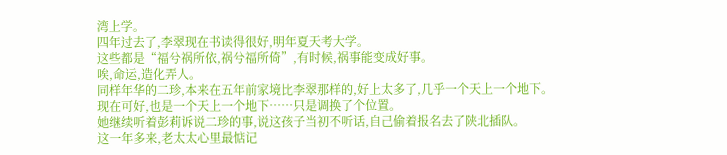湾上学。
四年过去了,李翠现在书读得很好,明年夏天考大学。
这些都是“福兮祸所依,祸兮福所倚”,有时候,祸事能变成好事。
唉,命运,造化弄人。
同样年华的二珍,本来在五年前家境比李翠那样的,好上太多了,几乎一个天上一个地下。
现在可好,也是一个天上一个地下……只是调换了个位置。
她继续听着彭莉诉说二珍的事,说这孩子当初不听话,自己偷着报名去了陕北插队。
这一年多来,老太太心里最惦记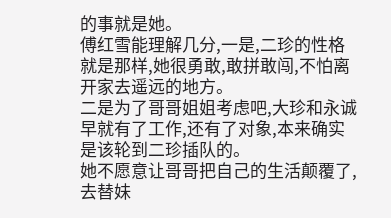的事就是她。
傅红雪能理解几分,一是,二珍的性格就是那样,她很勇敢,敢拼敢闯,不怕离开家去遥远的地方。
二是为了哥哥姐姐考虑吧,大珍和永诚早就有了工作,还有了对象,本来确实是该轮到二珍插队的。
她不愿意让哥哥把自己的生活颠覆了,去替妹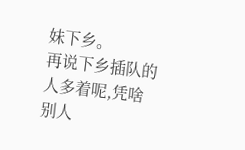妹下乡。
再说下乡插队的人多着呢,凭啥别人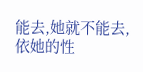能去,她就不能去,依她的性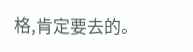格,肯定要去的。